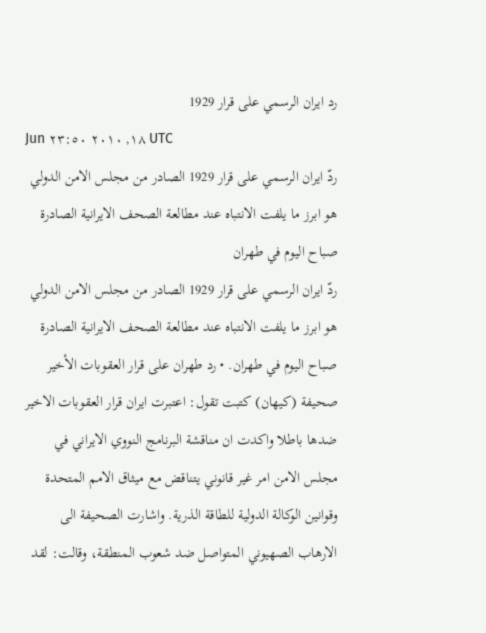رد ايران الرسمي على قرار 1929
Jun ١٨, ٢٠١٠ ٢٣:٥٠ UTC
ردّ ايران الرسمي على قرار 1929 الصادر من مجلس الامن الدولي هو ابرز ما يلفت الانتباه عند مطالعة الصحف الايرانية الصادرة صباح اليوم في طهران
ردّ ايران الرسمي على قرار 1929 الصادر من مجلس الامن الدولي هو ابرز ما يلفت الانتباه عند مطالعة الصحف الايرانية الصادرة صباح اليوم في طهران. • رد طهران على قرار العقوبات الأخير صحيفة (كيهان) كتبت تقول: اعتبرت ايران قرار العقوبات الاخير ضدها باطلا واكدت ان مناقشة البرنامج النووي الايراني في مجلس الامن امر غير قانوني يتناقض مع ميثاق الامم المتحدة وقوانين الوكالة الدولية للطاقة الذرية. واشارت الصحيفة الى الارهاب الصهيوني المتواصل ضد شعوب المنطقة، وقالت: لقد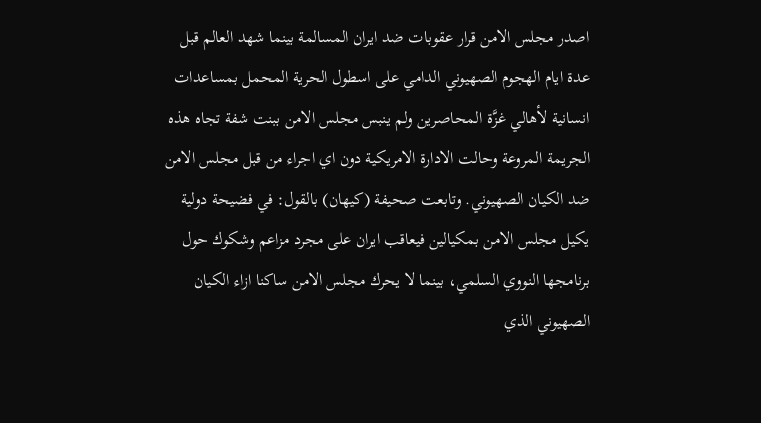اصدر مجلس الامن قرار عقوبات ضد ايران المسالمة بينما شهد العالم قبل عدة ايام الهجوم الصهيوني الدامي على اسطول الحرية المحمل بمساعدات انسانية لأهالي غزَّة المحاصرين ولم ينبس مجلس الامن ببنت شفة تجاه هذه الجريمة المروعة وحالت الادارة الامريكية دون اي اجراء من قبل مجلس الامن ضد الكيان الصهيوني. وتابعت صحيفة (كيهان) بالقول: في فضيحة دولية يكيل مجلس الامن بمكيالين فيعاقب ايران على مجرد مزاعم وشكوك حول برنامجها النووي السلمي، بينما لا يحرك مجلس الامن ساكنا ازاء الكيان الصهيوني الذي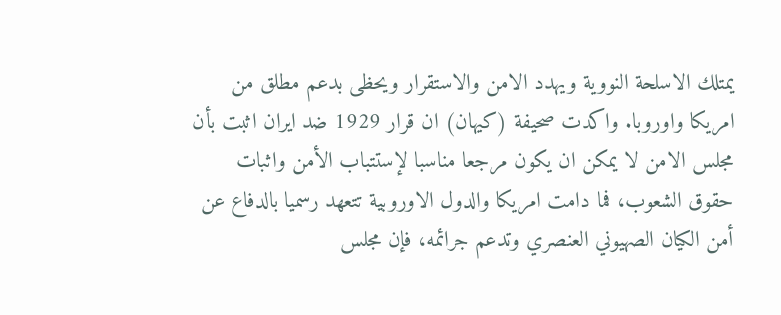يمتلك الاسلحة النووية ويهدد الامن والاستقرار ويحظى بدعم مطلق من امريكا واوروبا. واكدت صحيفة (كيهان) ان قرار 1929 ضد ايران اثبت بأن مجلس الامن لا يمكن ان يكون مرجعا مناسبا لإستتباب الأمن واثبات حقوق الشعوب، فما دامت امريكا والدول الاوروبية تتعهد رسميا بالدفاع عن أمن الكيان الصهيوني العنصري وتدعم جرائمه، فإن مجلس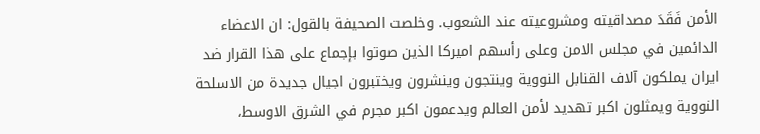الأمن فَقَدَ مصداقيته ومشروعيته عند الشعوب. وخلصت الصحيفة بالقول: ان الاعضاء الدائمين في مجلس الامن وعلى رأسهم اميركا الذين صوتوا بإجماع على هذا القرار ضد ايران يملكون آلاف القنابل النووية وينتجون وينشرون ويختبرون اجيال جديدة من الاسلحة النووية ويمثلون اكبر تهديد لأمن العالم ويدعمون اكبر مجرم في الشرق الاوسط،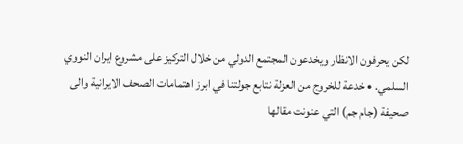لكن يحرفون الانظار ويخدعون المجتمع الدولي من خلال التركيز على مشروع ايران النووي السلمي. • خدعة للخروج من العزلة نتابع جولتنا في ابرز اهتمامات الصحف الايرانية والى صحيفة (جام جم) التي عنونت مقالها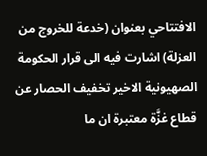الافتتاحي بعنوان (خدعة للخروج من العزلة) اشارت فيه الى قرار الحكومة الصهيونية الاخير تخفيف الحصار عن قطاع غزَّة معتبرة ان ما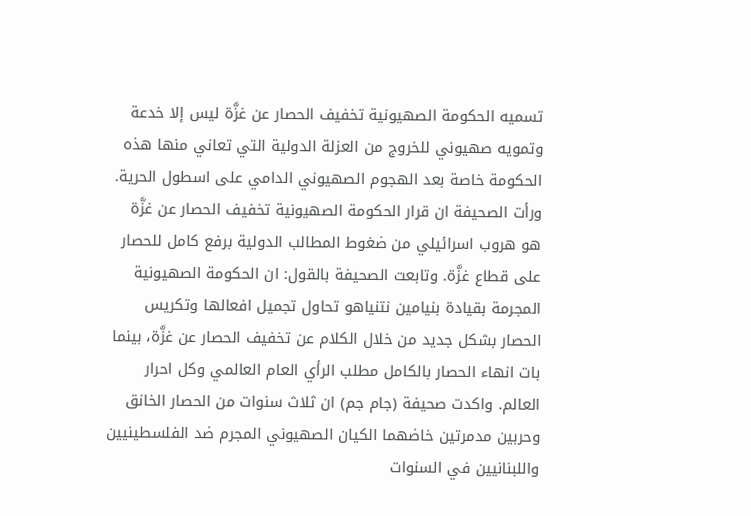تسميه الحكومة الصهيونية تخفيف الحصار عن غزَّة ليس إلا خدعة وتمويه صهيوني للخروج من العزلة الدولية التي تعاني منها هذه الحكومة خاصة بعد الهجوم الصهيوني الدامي على اسطول الحرية. ورأت الصحيفة ان قرار الحكومة الصهيونية تخفيف الحصار عن غزَّة هو هروب اسرائيلي من ضغوط المطالب الدولية برفع كامل للحصار على قطاع غزَّة. وتابعت الصحيفة بالقول: ان الحكومة الصهيونية المجرمة بقيادة بنيامين نتنياهو تحاول تجميل افعالها وتكريس الحصار بشكل جديد من خلال الكلام عن تخفيف الحصار عن غزَّة، بينما بات انهاء الحصار بالكامل مطلب الرأي العام العالمي وكل احرار العالم. واكدت صحيفة (جام جم) ان ثلاث سنوات من الحصار الخانق وحربين مدمرتين خاضهما الكيان الصهيوني المجرم ضد الفلسطينيين واللبنانيين في السنوات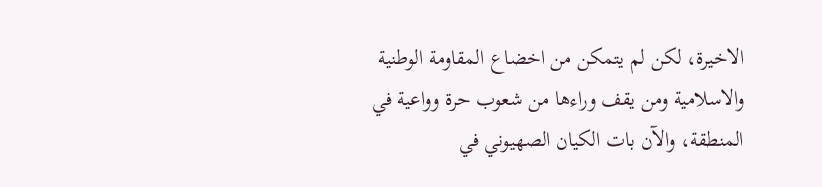الاخيرة، لكن لم يتمكن من اخضاع المقاومة الوطنية والاسلامية ومن يقف وراءها من شعوب حرة وواعية في المنطقة، والآن بات الكيان الصهيوني في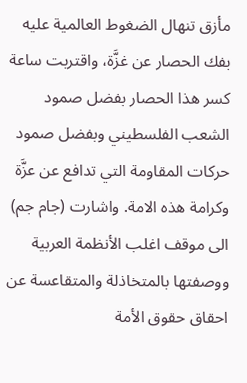مأزق تنهال الضغوط العالمية عليه بفك الحصار عن غزَّة، واقتربت ساعة كسر هذا الحصار بفضل صمود الشعب الفلسطيني وبفضل صمود حركات المقاومة التي تدافع عن عزَّة وكرامة هذه الامة. واشارت (جام جم) الى موقف اغلب الأنظمة العربية ووصفتها بالمتخاذلة والمتقاعسة عن احقاق حقوق الأمة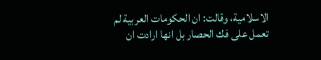الاسلامية، وقالت: ان الحكومات العربية لم تعمل على فك الحصار بل انها ارادت ان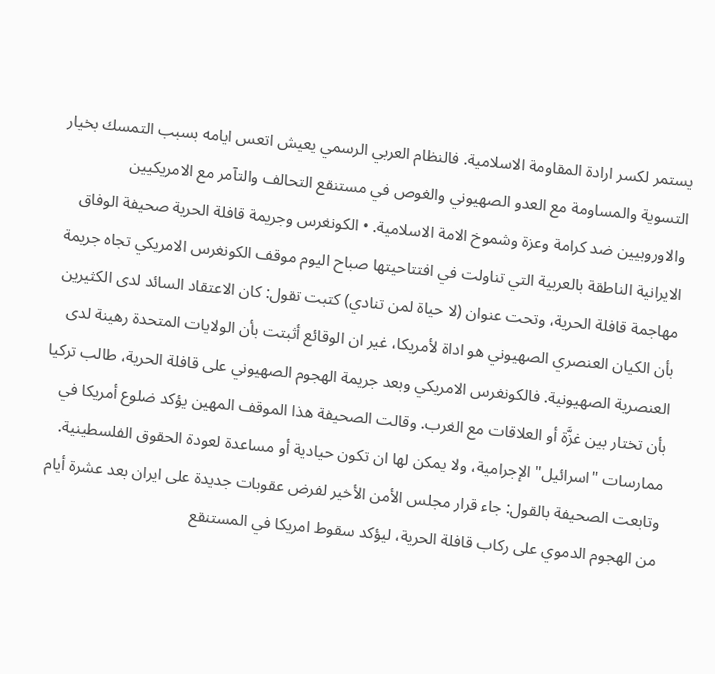يستمر لكسر ارادة المقاومة الاسلامية. فالنظام العربي الرسمي يعيش اتعس ايامه بسبب التمسك بخيار التسوية والمساومة مع العدو الصهيوني والغوص في مستنقع التحالف والتآمر مع الامريكيين والاوروبيين ضد كرامة وعزة وشموخ الامة الاسلامية. • الكونغرس وجريمة قافلة الحرية صحيفة الوفاق الايرانية الناطقة بالعربية التي تناولت في افتتاحيتها صباح اليوم موقف الكونغرس الامريكي تجاه جريمة مهاجمة قافلة الحرية، وتحت عنوان (لا حياة لمن تنادي) كتبت تقول: كان الاعتقاد السائد لدى الكثيرين بأن الكيان العنصري الصهيوني هو اداة لأمريكا، غير ان الوقائع أثبتت بأن الولايات المتحدة رهينة لدى العنصرية الصهيونية. فالكونغرس الامريكي وبعد جريمة الهجوم الصهيوني على قافلة الحرية، طالب تركيا بأن تختار بين غزَّة أو العلاقات مع الغرب. وقالت الصحيفة هذا الموقف المهين يؤكد ضلوع أمريكا في ممارسات "اسرائيل" الإجرامية، ولا يمكن لها ان تكون حيادية أو مساعدة لعودة الحقوق الفلسطينية. وتابعت الصحيفة بالقول: جاء قرار مجلس الأمن الأخير لفرض عقوبات جديدة على ايران بعد عشرة أيام من الهجوم الدموي على ركاب قافلة الحرية، ليؤكد سقوط امريكا في المستنقع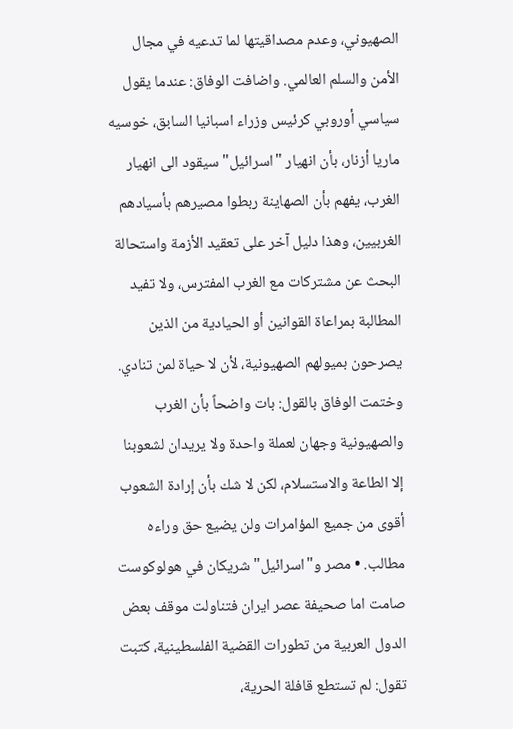الصهيوني، وعدم مصداقيتها لما تدعيه في مجال الأمن والسلم العالمي. واضافت الوفاق: عندما يقول سياسي أوروبي كرئيس وزراء اسبانيا السابق، خوسيه ماريا أزنار، بأن انهيار "اسرائيل" سيقود الى انهيار الغرب، يفهم بأن الصهاينة ربطوا مصيرهم بأسيادهم الغربيين، وهذا دليل آخر على تعقيد الأزمة واستحالة البحث عن مشتركات مع الغرب المفترس، ولا تفيد المطالبة بمراعاة القوانين أو الحيادية من الذين يصرحون بميولهم الصهيونية، لأن لا حياة لمن تنادي. وختمت الوفاق بالقول: بات واضحاً بأن الغرب والصهيونية وجهان لعملة واحدة ولا يريدان لشعوبنا إلا الطاعة والاستسلام، لكن لا شك بأن إرادة الشعوب أقوى من جميع المؤامرات ولن يضيع حق وراءه مطالب. • مصر و"اسرائيل" شريكان في هولوكوست صامت اما صحيفة عصر ايران فتناولت موقف بعض الدول العربية من تطورات القضية الفلسطينية، كتبت تقول: لم تستطع قافلة الحرية،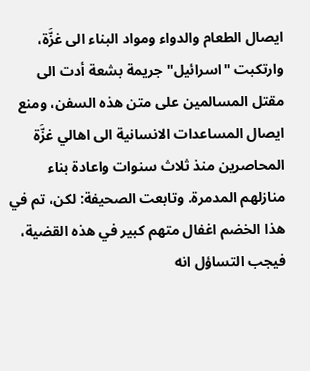ايصال الطعام والدواء ومواد البناء الى غزَّة، وارتكبت "اسرائيل" جريمة بشعة أدت الى مقتل المسالمين على متن هذه السفن، ومنع ايصال المساعدات الانسانية الى اهالي غزَّة المحاصرين منذ ثلاث سنوات واعادة بناء منازلهم المدمرة. وتابعت الصحيفة: لكن، تم في هذا الخضم اغفال متهم كبير في هذه القضية، فيجب التساؤل انه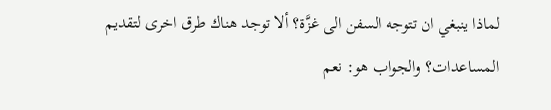لماذا ينبغي ان تتوجه السفن الى غزَّة؟ ألا توجد هناك طرق اخرى لتقديم المساعدات؟ والجواب هو: نعم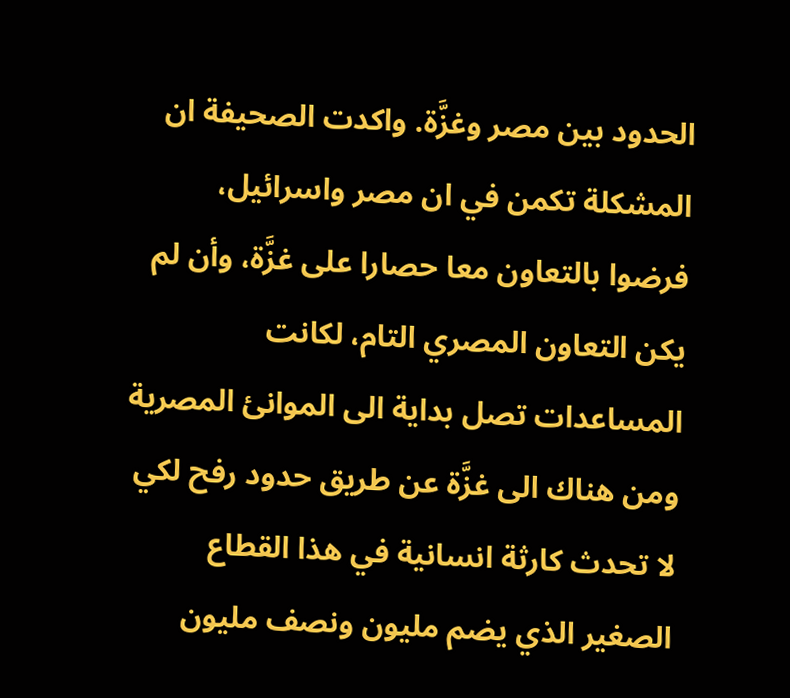الحدود بين مصر وغزَّة. واكدت الصحيفة ان المشكلة تكمن في ان مصر واسرائيل، فرضوا بالتعاون معا حصارا على غزَّة، وأن لم يكن التعاون المصري التام، لكانت المساعدات تصل بداية الى الموانئ المصرية ومن هناك الى غزَّة عن طريق حدود رفح لكي لا تحدث كارثة انسانية في هذا القطاع الصغير الذي يضم مليون ونصف مليون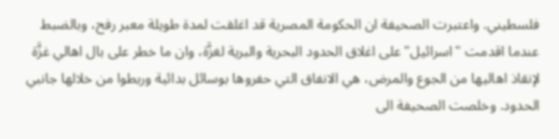فلسطيني. واعتبرت الصحيفة ان الحكومة المصرية قد اغلقت لمدة طويلة معبر رفح، وبالضبط عندما اقدمت "اسرائيل" على اغلاق الحدود البحرية والبرية لغزَّة، وان ما خطر على بال اهالي غزَّة لإنقاذ اهاليها من الجوع والمرض، هي الانفاق التي حفروها بوسائل بدائية وربطوا من خلالها جانبي الحدود. وخلصت الصحيفة الى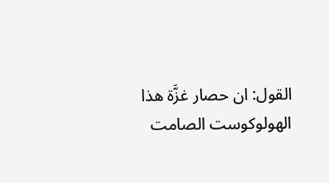القول: ان حصار غزَّة هذا الهولوكوست الصامت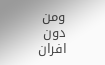ومن دون افران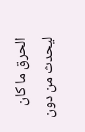الحرق ما كان ليحدث من دون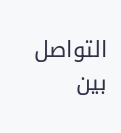التواصل بين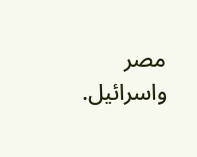مصر واسرائيل.